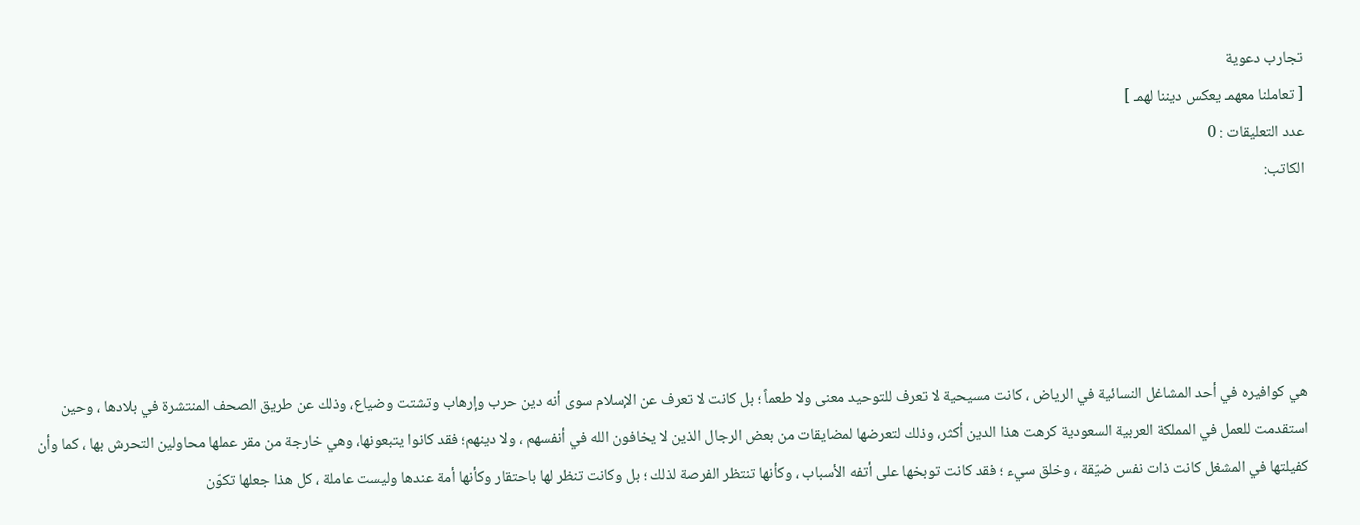تجارب دعوية
[ تعاملنا معهمـ يعكس ديننا لهمـ ]
عدد التعليقات : 0
الكاتب:





هي كوافيره في أحد المشاغل النسائية في الرياض ، كانت مسيحية لا تعرف للتوحيد معنى ولا طعماً ؛ بل كانت لا تعرف عن الإسلام سوى أنه دين حرب وإرهاب وتشتت وضياع، وذلك عن طريق الصحف المنتشرة في بلادها ، وحين استقدمت للعمل في المملكة العربية السعودية كرهت هذا الدين أكثر، وذلك لتعرضها لمضايقات من بعض الرجال الذين لا يخافون الله في أنفسهم ، ولا دينهم؛ فقد كانوا يتبعونها، وهي خارجة من مقر عملها محاولين التحرش بها ، كما وأن كفيلتها في المشغل كانت ذات نفس ضيّقة ، وخلق سيء ؛ فقد كانت توبخها على أتفه الأسباب ، وكأنها تنتظر الفرصة لذلك ؛ بل وكانت تنظر لها باحتقار وكأنها أمة عندها وليست عاملة ، كل هذا جعلها تكوّن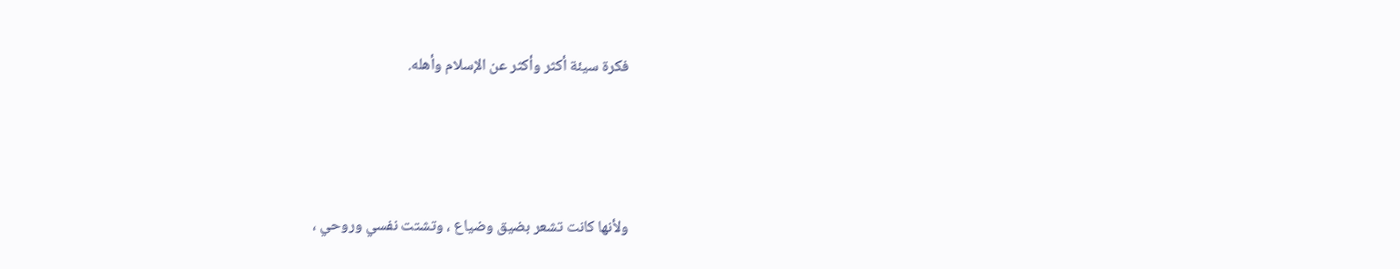فكرة سيئة أكثر وأكثر عن الإسلام وأهله.



ولأنها كانت تشعر بضيق وضياع ، وتشتت نفسي وروحي ،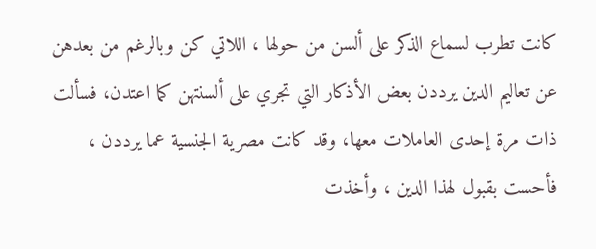كانت تطرب لسماع الذكر على ألسن من حولها ، اللاتي كن وبالرغم من بعدهن عن تعاليم الدين يرددن بعض الأذكار التي تجري على ألسنتهن كما اعتدن، فسألت ذات مرة إحدى العاملات معها، وقد كانت مصرية الجنسية عما يرددن ، فأحست بقبول لهذا الدين ، وأخذت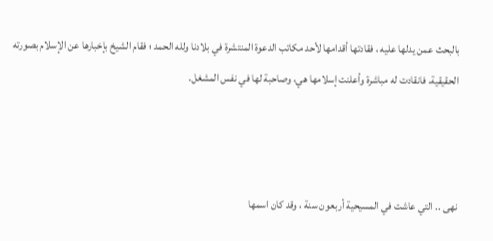بالبحث عمن يدلها عليه ، فقادتها أقدامها لأحد مكاتب الدعوة المنتشرة في بلادنا ولله الحمد ؛ فقام الشيخ بإخبارها عن الإسلام بصورته الحقيقية، فانقادت له مباشرة وأعلنت إسلامها هي، وصاحبة لها في نفس المشغل.



نهى .. التي عاشت في المسيحية أربعون سنة ، وقد كان اسمها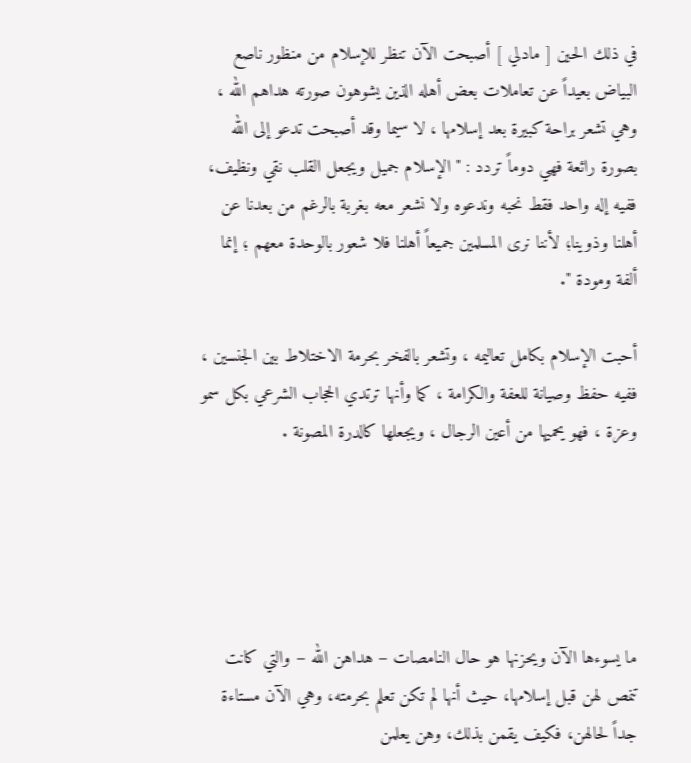في ذلك الحين [ مادلي ] أصبحت الآن تنظر للإسلام من منظور ناصع البياض بعيداً عن تعاملات بعض أهله الذين يشوهون صورته هداهم الله ، وهي تشعر براحة كبيرة بعد إسلامها ، لا سيما وقد أصبحت تدعو إلى الله بصورة رائعة فهي دوماً تردد : " الإسلام جميل ويجعل القلب نقي ونظيف، ففيه إله واحد فقط نحبه وندعوه ولا نشعر معه بغربة بالرغم من بعدنا عن أهلنا وذوينا؛ لأننا نرى المسلمين جميعاً أهلنا فلا شعور بالوحدة معهم ؛ إنما ألفة ومودة ".

أحبت الإسلام بكامل تعاليمه ، وتشعر بالفخر بحرمة الاختلاط بين الجنسين ، ففيه حفظ وصيانة للعفة والكرامة ، كما وأنها ترتدي الحجاب الشرعي بكل سمو وعزة ، فهو يحميها من أعين الرجال ، ويجعلها كالدرة المصونة .





ما يسوءها الآن ويحزنها هو حال النامصات – هداهن الله – والتي كانت تنمص لهن قبل إسلامها، حيث أنها لم تكن تعلم بحرمته، وهي الآن مستاءة جداً لحالهن، فكيف يقمن بذلك، وهن يعلمن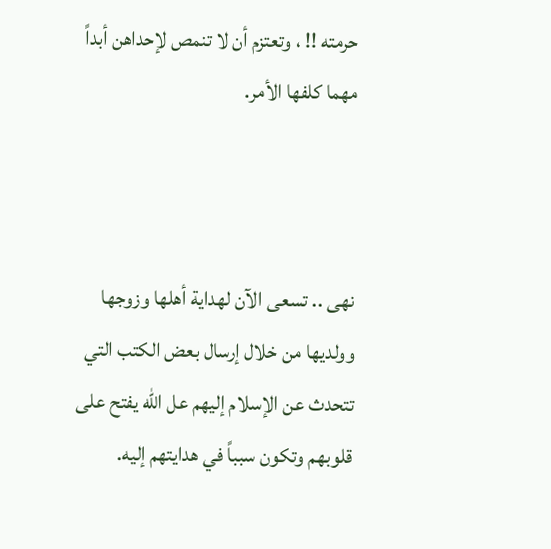حرمته !! ، وتعتزم أن لا تنمص لإحداهن أبداً مهما كلفها الأمر.



نهى .. تسعى الآن لهداية أهلها وزوجها وولديها من خلال إرسال بعض الكتب التي تتحدث عن الإسلام إليهم عل الله يفتح على قلوبهم وتكون سبباً في هدايتهم إليه.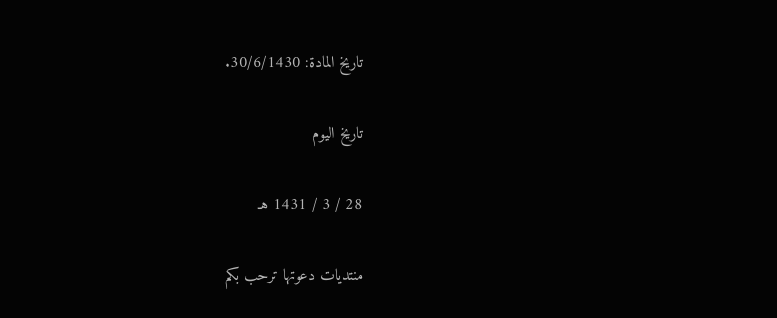تاريخ المادة: 30/6/1430.

تاريخ اليوم

28 / 3 / 1431 هـ

منتديات دعوتها ترحب بكم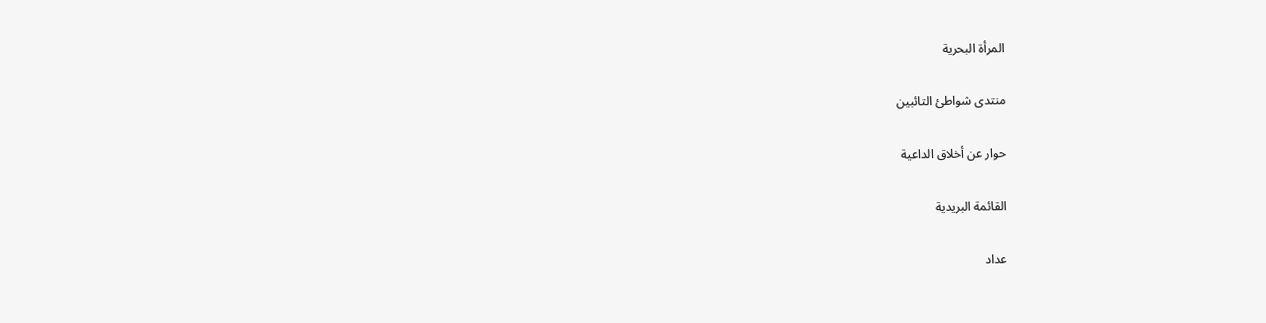المرأة البحرية

منتدى شواطئ التائبين

حوار عن أخلاق الداعية

القائمة البريدية

عداد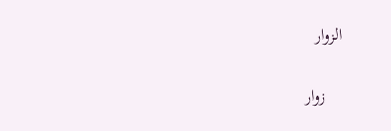الزوار

    زوار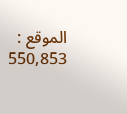الموقع : 550,853